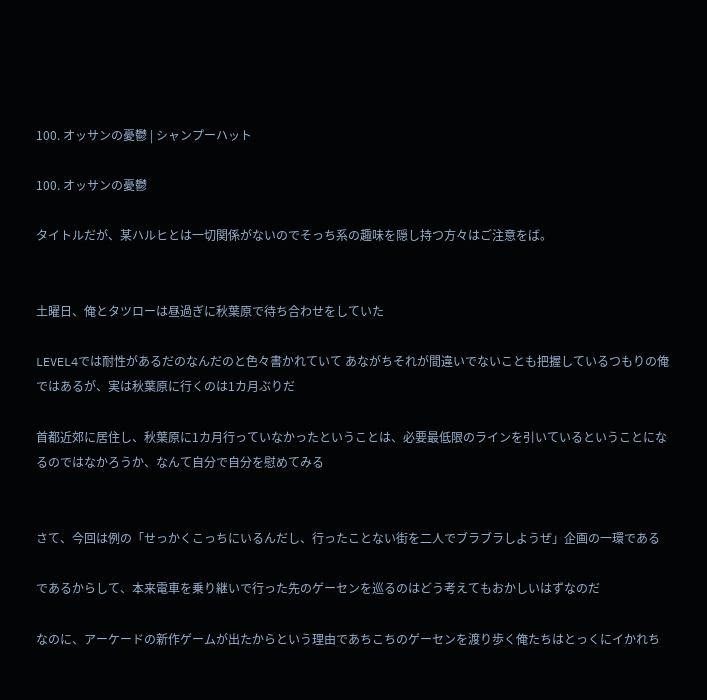100. オッサンの憂鬱 | シャンプーハット

100. オッサンの憂鬱

タイトルだが、某ハルヒとは一切関係がないのでそっち系の趣味を隠し持つ方々はご注意をば。


土曜日、俺とタツローは昼過ぎに秋葉原で待ち合わせをしていた

LEVEL4では耐性があるだのなんだのと色々書かれていて あながちそれが間違いでないことも把握しているつもりの俺ではあるが、実は秋葉原に行くのは1カ月ぶりだ

首都近郊に居住し、秋葉原に1カ月行っていなかったということは、必要最低限のラインを引いているということになるのではなかろうか、なんて自分で自分を慰めてみる


さて、今回は例の「せっかくこっちにいるんだし、行ったことない街を二人でブラブラしようぜ」企画の一環である

であるからして、本来電車を乗り継いで行った先のゲーセンを巡るのはどう考えてもおかしいはずなのだ

なのに、アーケードの新作ゲームが出たからという理由であちこちのゲーセンを渡り歩く俺たちはとっくにイかれち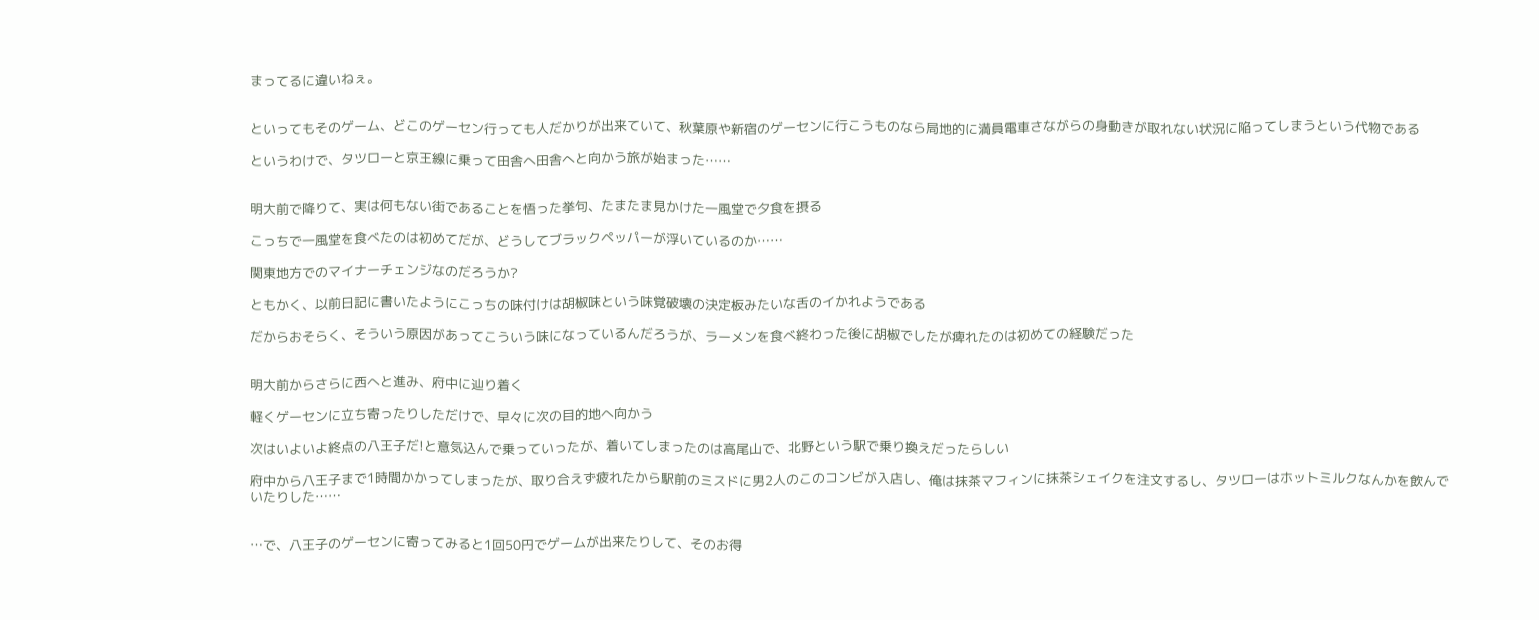まってるに違いねぇ。


といってもそのゲーム、どこのゲーセン行っても人だかりが出来ていて、秋葉原や新宿のゲーセンに行こうものなら局地的に満員電車さながらの身動きが取れない状況に陥ってしまうという代物である

というわけで、タツローと京王線に乗って田舎へ田舎へと向かう旅が始まった……


明大前で降りて、実は何もない街であることを悟った挙句、たまたま見かけた一風堂で夕食を摂る

こっちで一風堂を食べたのは初めてだが、どうしてブラックペッパーが浮いているのか……

関東地方でのマイナーチェンジなのだろうか?

ともかく、以前日記に書いたようにこっちの味付けは胡椒味という味覚破壊の決定板みたいな舌のイかれようである

だからおそらく、そういう原因があってこういう味になっているんだろうが、ラーメンを食べ終わった後に胡椒でしたが痺れたのは初めての経験だった


明大前からさらに西へと進み、府中に辿り着く

軽くゲーセンに立ち寄ったりしただけで、早々に次の目的地へ向かう

次はいよいよ終点の八王子だ!と意気込んで乗っていったが、着いてしまったのは高尾山で、北野という駅で乗り換えだったらしい

府中から八王子まで1時間かかってしまったが、取り合えず疲れたから駅前のミスドに男2人のこのコンビが入店し、俺は抹茶マフィンに抹茶シェイクを注文するし、タツローはホットミルクなんかを飲んでいたりした……


…で、八王子のゲーセンに寄ってみると1回50円でゲームが出来たりして、そのお得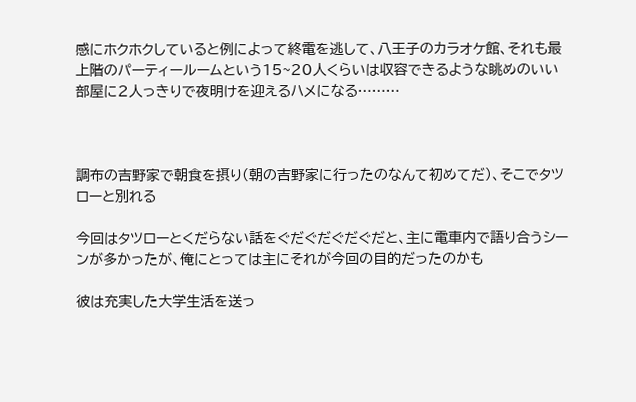感にホクホクしていると例によって終電を逃して、八王子のカラオケ館、それも最上階のパーティールームという15~20人くらいは収容できるような眺めのいい部屋に2人っきりで夜明けを迎えるハメになる………



調布の吉野家で朝食を摂り(朝の吉野家に行ったのなんて初めてだ)、そこでタツローと別れる

今回はタツローとくだらない話をぐだぐだぐだぐだと、主に電車内で語り合うシーンが多かったが、俺にとっては主にそれが今回の目的だったのかも

彼は充実した大学生活を送っ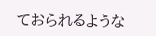ておられるような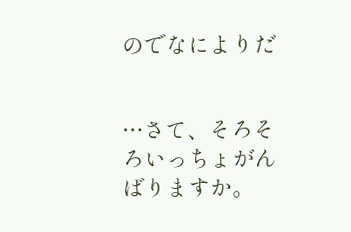のでなによりだ


…さて、そろそろいっちょがんばりますか。